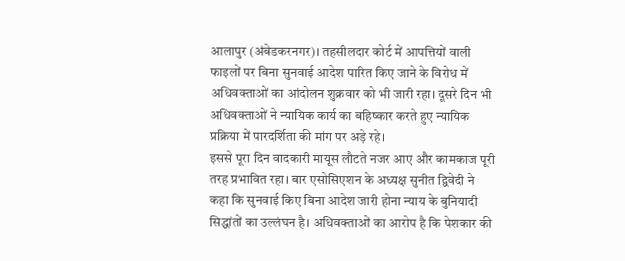आलापुर (अंबेडकरनगर)। तहसीलदार कोर्ट में आपत्तियों वाली फाइलों पर बिना सुनवाई आदेश पारित किए जाने के विरोध में अधिवक्ताओं का आंदोलन शुक्रवार को भी जारी रहा। दूसरे दिन भी अधिवक्ताओं ने न्यायिक कार्य का बहिष्कार करते हुए न्यायिक प्रक्रिया में पारदर्शिता की मांग पर अड़े रहे।
इससे पूरा दिन वादकारी मायूस लौटते नजर आए और कामकाज पूरी तरह प्रभावित रहा। बार एसोसिएशन के अध्यक्ष सुनीत द्विवेदी ने कहा कि सुनवाई किए बिना आदेश जारी होना न्याय के बुनियादी सिद्धांतों का उल्लंघन है। अधिवक्ताओं का आरोप है कि पेशकार की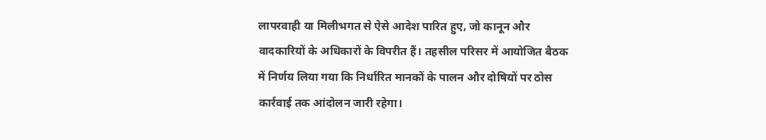लापरवाही या मिलीभगत से ऐसे आदेश पारित हुए, जो कानून और वादकारियों के अधिकारों के विपरीत हैं। तहसील परिसर में आयोजित बैठक में निर्णय लिया गया कि निर्धारित मानकों के पालन और दोषियों पर ठोस कार्रवाई तक आंदोलन जारी रहेगा।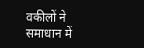वकीलों ने समाधान में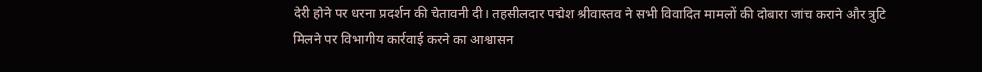देरी होने पर धरना प्रदर्शन की चेतावनी दी। तहसीलदार पद्मेश श्रीवास्तव ने सभी विवादित मामलों की दोबारा जांच कराने और त्रुटि मिलने पर विभागीय कार्रवाई करने का आश्वासन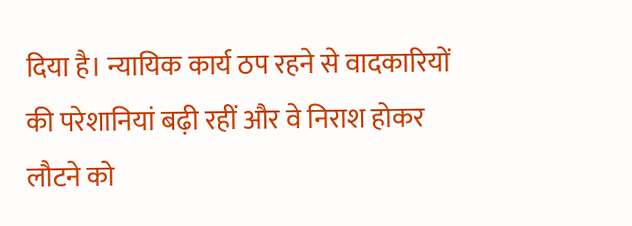दिया है। न्यायिक कार्य ठप रहने से वादकारियों की परेशानियां बढ़ी रहीं और वे निराश होकर लौटने को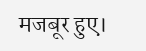मजबूर हुए।